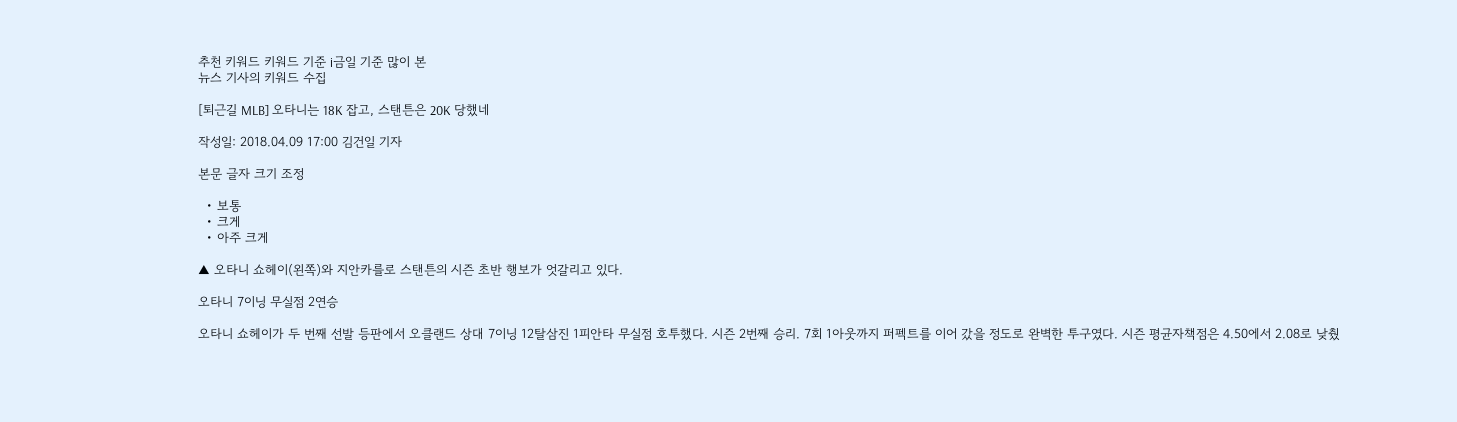추천 키워드 키워드 기준 i금일 기준 많이 본
뉴스 기사의 키워드 수집

[퇴근길 MLB] 오타니는 18K 잡고, 스탠튼은 20K 당했네

작성일: 2018.04.09 17:00 김건일 기자

본문 글자 크기 조정

  • 보통
  • 크게
  • 아주 크게

▲ 오타니 쇼헤이(왼쪽)와 지안카를로 스탠튼의 시즌 초반 행보가 엇갈리고 있다.

오타니 7이닝 무실점 2연승

오타니 쇼헤이가 두 번째 선발 등판에서 오클랜드 상대 7이닝 12탈삼진 1피안타 무실점 호투했다. 시즌 2번째 승리. 7회 1아웃까지 퍼펙트를 이어 갔을 정도로 완벽한 투구였다. 시즌 평균자책점은 4.50에서 2.08로 낮췄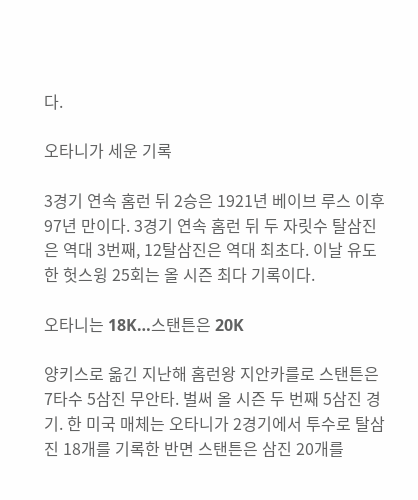다.

오타니가 세운 기록

3경기 연속 홈런 뒤 2승은 1921년 베이브 루스 이후 97년 만이다. 3경기 연속 홈런 뒤 두 자릿수 탈삼진은 역대 3번째, 12탈삼진은 역대 최초다. 이날 유도한 헛스윙 25회는 올 시즌 최다 기록이다.

오타니는 18K…스탠튼은 20K

양키스로 옮긴 지난해 홈런왕 지안카를로 스탠튼은 7타수 5삼진 무안타. 벌써 올 시즌 두 번째 5삼진 경기. 한 미국 매체는 오타니가 2경기에서 투수로 탈삼진 18개를 기록한 반면 스탠튼은 삼진 20개를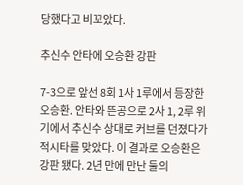당했다고 비꼬았다.

추신수 안타에 오승환 강판

7-3으로 앞선 8회 1사 1루에서 등장한 오승환. 안타와 뜬공으로 2사 1, 2루 위기에서 추신수 상대로 커브를 던졌다가 적시타를 맞았다. 이 결과로 오승환은 강판 됐다. 2년 만에 만난 둘의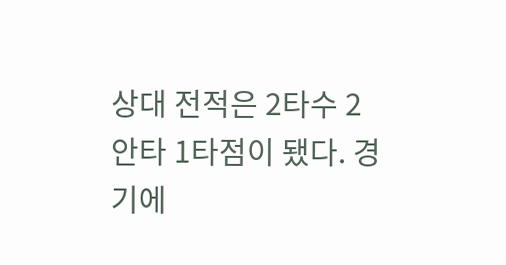상대 전적은 2타수 2안타 1타점이 됐다. 경기에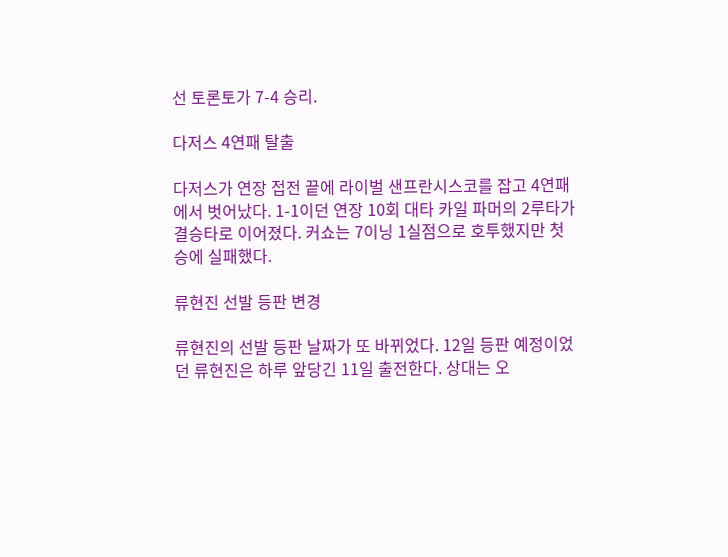선 토론토가 7-4 승리.

다저스 4연패 탈출

다저스가 연장 접전 끝에 라이벌 샌프란시스코를 잡고 4연패에서 벗어났다. 1-1이던 연장 10회 대타 카일 파머의 2루타가 결승타로 이어졌다. 커쇼는 7이닝 1실점으로 호투했지만 첫 승에 실패했다.

류현진 선발 등판 변경

류현진의 선발 등판 날짜가 또 바뀌었다. 12일 등판 예정이었던 류현진은 하루 앞당긴 11일 출전한다. 상대는 오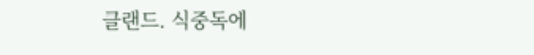클랜드. 식중독에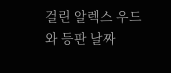걸린 알렉스 우드와 등판 날짜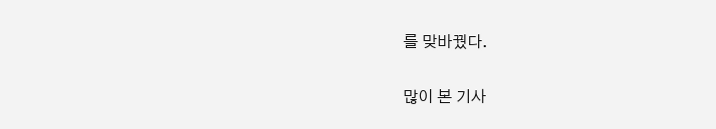를 맞바꿨다.

많이 본 기사